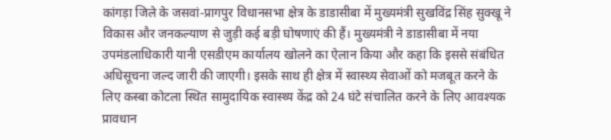कांगड़ा जिले के जसवां-प्रागपुर विधानसभा क्षेत्र के डाडासीबा में मुख्यमंत्री सुखविंद्र सिंह सुक्खू ने विकास और जनकल्याण से जुड़ी कई बड़ी घोषणाएं की हैं। मुख्यमंत्री ने डाडासीबा में नया उपमंडलाधिकारी यानी एसडीएम कार्यालय खोलने का ऐलान किया और कहा कि इससे संबंधित अधिसूचना जल्द जारी की जाएगी। इसके साथ ही क्षेत्र में स्वास्थ्य सेवाओं को मजबूत करने के लिए कस्बा कोटला स्थित सामुदायिक स्वास्थ्य केंद्र को 24 घंटे संचालित करने के लिए आवश्यक प्रावधान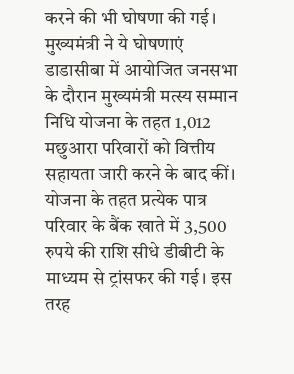करने की भी घोषणा की गई।
मुख्यमंत्री ने ये घोषणाएं डाडासीबा में आयोजित जनसभा के दौरान मुख्यमंत्री मत्स्य सम्मान निधि योजना के तहत 1,012 मछुआरा परिवारों को वित्तीय सहायता जारी करने के बाद कीं। योजना के तहत प्रत्येक पात्र परिवार के बैंक खाते में 3,500 रुपये की राशि सीधे डीबीटी के माध्यम से ट्रांसफर की गई। इस तरह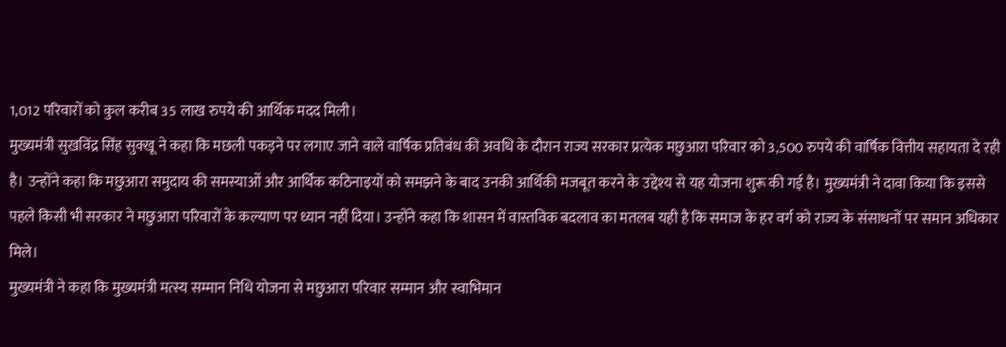1,012 परिवारों को कुल करीब 35 लाख रुपये की आर्थिक मदद मिली।
मुख्यमंत्री सुखविंद्र सिंह सुक्खू ने कहा कि मछली पकड़ने पर लगाए जाने वाले वार्षिक प्रतिबंध की अवधि के दौरान राज्य सरकार प्रत्येक मछुआरा परिवार को 3,500 रुपये की वार्षिक वित्तीय सहायता दे रही है। उन्होंने कहा कि मछुआरा समुदाय की समस्याओं और आर्थिक कठिनाइयों को समझने के बाद उनकी आर्थिकी मजबूत करने के उद्देश्य से यह योजना शुरू की गई है। मुख्यमंत्री ने दावा किया कि इससे पहले किसी भी सरकार ने मछुआरा परिवारों के कल्याण पर ध्यान नहीं दिया। उन्होंने कहा कि शासन में वास्तविक बदलाव का मतलब यही है कि समाज के हर वर्ग को राज्य के संसाधनों पर समान अधिकार मिले।
मुख्यमंत्री ने कहा कि मुख्यमंत्री मत्स्य सम्मान निधि योजना से मछुआरा परिवार सम्मान और स्वाभिमान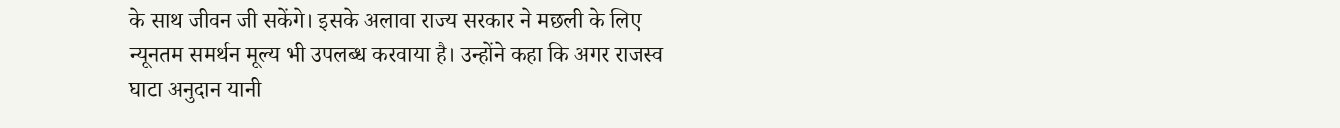के साथ जीवन जी सकेंगे। इसके अलावा राज्य सरकार ने मछली के लिए न्यूनतम समर्थन मूल्य भी उपलब्ध करवाया है। उन्होंने कहा कि अगर राजस्व घाटा अनुदान यानी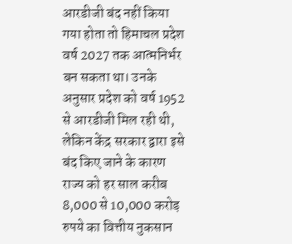आरडीजी बंद नहीं किया गया होता तो हिमाचल प्रदेश वर्ष 2027 तक आत्मनिर्भर बन सकता था। उनके अनुसार प्रदेश को वर्ष 1952 से आरडीजी मिल रही थी, लेकिन केंद्र सरकार द्वारा इसे बंद किए जाने के कारण राज्य को हर साल करीब 8,000 से 10,000 करोड़ रुपये का वित्तीय नुकसान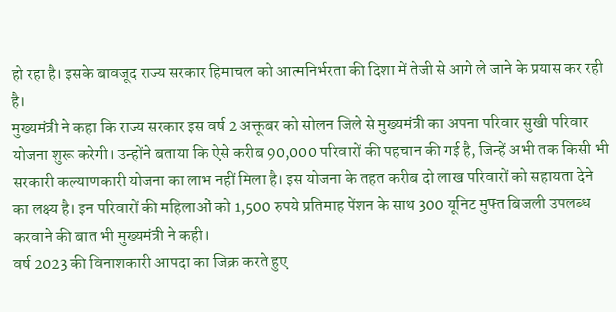हो रहा है। इसके बावजूद राज्य सरकार हिमाचल को आत्मनिर्भरता की दिशा में तेजी से आगे ले जाने के प्रयास कर रही है।
मुख्यमंत्री ने कहा कि राज्य सरकार इस वर्ष 2 अक्तूबर को सोलन जिले से मुख्यमंत्री का अपना परिवार सुखी परिवार योजना शुरू करेगी। उन्होंने बताया कि ऐसे करीब 90,000 परिवारों की पहचान की गई है, जिन्हें अभी तक किसी भी सरकारी कल्याणकारी योजना का लाभ नहीं मिला है। इस योजना के तहत करीब दो लाख परिवारों को सहायता देने का लक्ष्य है। इन परिवारों की महिलाओं को 1,500 रुपये प्रतिमाह पेंशन के साथ 300 यूनिट मुफ्त बिजली उपलब्ध करवाने की बात भी मुख्यमंत्री ने कही।
वर्ष 2023 की विनाशकारी आपदा का जिक्र करते हुए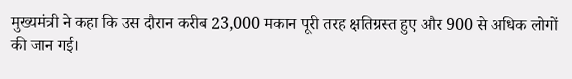मुख्यमंत्री ने कहा कि उस दौरान करीब 23,000 मकान पूरी तरह क्षतिग्रस्त हुए और 900 से अधिक लोगों की जान गई।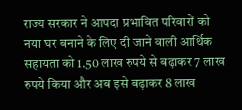राज्य सरकार ने आपदा प्रभावित परिवारों को नया घर बनाने के लिए दी जाने वाली आर्थिक सहायता को 1.50 लाख रुपये से बढ़ाकर 7 लाख रुपये किया और अब इसे बढ़ाकर 8 लाख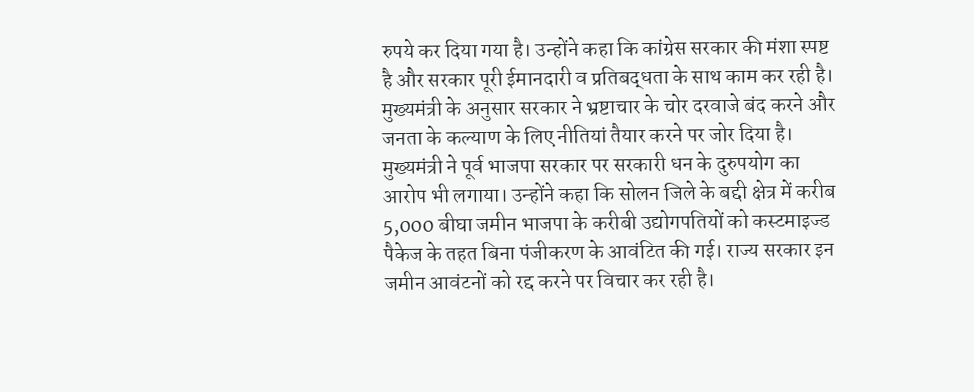रुपये कर दिया गया है। उन्होंने कहा कि कांग्रेस सरकार की मंशा स्पष्ट है और सरकार पूरी ईमानदारी व प्रतिबद्धता के साथ काम कर रही है। मुख्यमंत्री के अनुसार सरकार ने भ्रष्टाचार के चोर दरवाजे बंद करने और जनता के कल्याण के लिए नीतियां तैयार करने पर जोर दिया है।
मुख्यमंत्री ने पूर्व भाजपा सरकार पर सरकारी धन के दुरुपयोग का आरोप भी लगाया। उन्होंने कहा कि सोलन जिले के बद्दी क्षेत्र में करीब 5,000 बीघा जमीन भाजपा के करीबी उद्योगपतियों को कस्टमाइज्ड पैकेज के तहत बिना पंजीकरण के आवंटित की गई। राज्य सरकार इन जमीन आवंटनों को रद्द करने पर विचार कर रही है।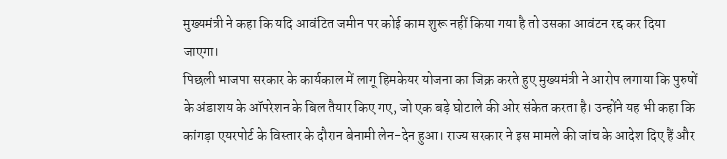मुख्यमंत्री ने कहा कि यदि आवंटित जमीन पर कोई काम शुरू नहीं किया गया है तो उसका आवंटन रद्द कर दिया जाएगा।
पिछली भाजपा सरकार के कार्यकाल में लागू हिमकेयर योजना का जिक्र करते हुए मुख्यमंत्री ने आरोप लगाया कि पुरुषों के अंडाशय के ऑपरेशन के बिल तैयार किए गए, जो एक बड़े घोटाले की ओर संकेत करता है। उन्होंने यह भी कहा कि कांगड़ा एयरपोर्ट के विस्तार के दौरान बेनामी लेन-देन हुआ। राज्य सरकार ने इस मामले की जांच के आदेश दिए हैं और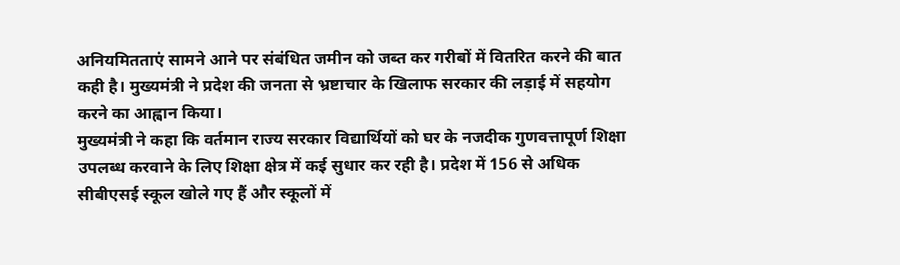अनियमितताएं सामने आने पर संबंधित जमीन को जब्त कर गरीबों में वितरित करने की बात कही है। मुख्यमंत्री ने प्रदेश की जनता से भ्रष्टाचार के खिलाफ सरकार की लड़ाई में सहयोग करने का आह्वान किया।
मुख्यमंत्री ने कहा कि वर्तमान राज्य सरकार विद्यार्थियों को घर के नजदीक गुणवत्तापूर्ण शिक्षा उपलब्ध करवाने के लिए शिक्षा क्षेत्र में कई सुधार कर रही है। प्रदेश में 156 से अधिक सीबीएसई स्कूल खोले गए हैं और स्कूलों में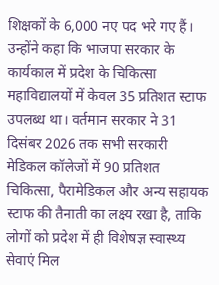शिक्षकों के 6,000 नए पद भरे गए हैं। उन्होंने कहा कि भाजपा सरकार के कार्यकाल में प्रदेश के चिकित्सा महाविद्यालयों में केवल 35 प्रतिशत स्टाफ उपलब्ध था। वर्तमान सरकार ने 31 दिसंबर 2026 तक सभी सरकारी मेडिकल कॉलेजों में 90 प्रतिशत चिकित्सा, पैरामेडिकल और अन्य सहायक स्टाफ की तैनाती का लक्ष्य रखा है, ताकि लोगों को प्रदेश में ही विशेषज्ञ स्वास्थ्य सेवाएं मिल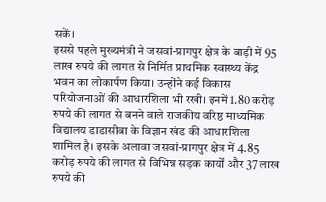सकें।
इससे पहले मुख्यमंत्री ने जसवां-प्रागपुर क्षेत्र के बाड़ी में 95 लाख रुपये की लागत से निर्मित प्राथमिक स्वास्थ्य केंद्र भवन का लोकार्पण किया। उन्होंने कई विकास परियोजनाओं की आधारशिला भी रखी। इनमें 1.80 करोड़ रुपये की लागत से बनने वाले राजकीय वरिष्ठ माध्यमिक विद्यालय डाडासीबा के विज्ञान खंड की आधारशिला शामिल है। इसके अलावा जसवां-प्रागपुर क्षेत्र में 4.85 करोड़ रुपये की लागत से विभिन्न सड़क कार्यों और 37 लाख रुपये की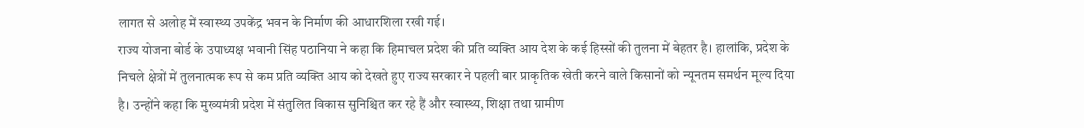लागत से अलोह में स्वास्थ्य उपकेंद्र भवन के निर्माण की आधारशिला रखी गई।
राज्य योजना बोर्ड के उपाध्यक्ष भवानी सिंह पठानिया ने कहा कि हिमाचल प्रदेश की प्रति व्यक्ति आय देश के कई हिस्सों की तुलना में बेहतर है। हालांकि, प्रदेश के निचले क्षेत्रों में तुलनात्मक रूप से कम प्रति व्यक्ति आय को देखते हुए राज्य सरकार ने पहली बार प्राकृतिक खेती करने वाले किसानों को न्यूनतम समर्थन मूल्य दिया है। उन्होंने कहा कि मुख्यमंत्री प्रदेश में संतुलित विकास सुनिश्चित कर रहे हैं और स्वास्थ्य, शिक्षा तथा ग्रामीण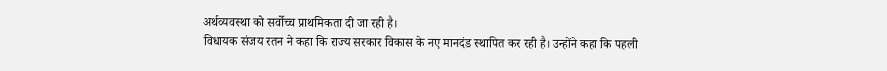अर्थव्यवस्था को सर्वोच्च प्राथमिकता दी जा रही है।
विधायक संजय रतन ने कहा कि राज्य सरकार विकास के नए मानदंड स्थापित कर रही है। उन्होंने कहा कि पहली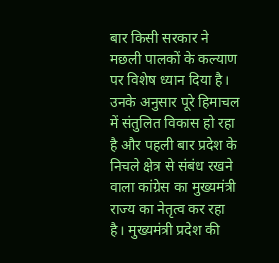बार किसी सरकार ने मछली पालकों के कल्याण पर विशेष ध्यान दिया है। उनके अनुसार पूरे हिमाचल में संतुलित विकास हो रहा है और पहली बार प्रदेश के निचले क्षेत्र से संबंध रखने वाला कांग्रेस का मुख्यमंत्री राज्य का नेतृत्व कर रहा है। मुख्यमंत्री प्रदेश की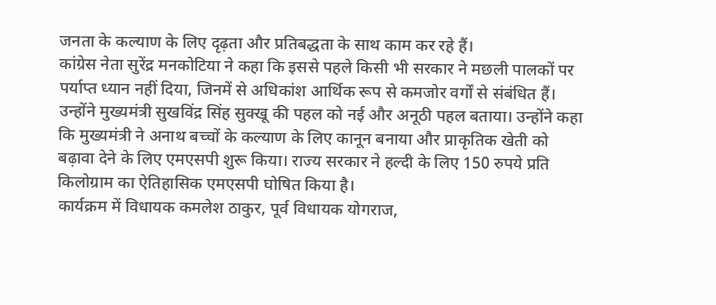जनता के कल्याण के लिए दृढ़ता और प्रतिबद्धता के साथ काम कर रहे हैं।
कांग्रेस नेता सुरेंद्र मनकोटिया ने कहा कि इससे पहले किसी भी सरकार ने मछली पालकों पर पर्याप्त ध्यान नहीं दिया, जिनमें से अधिकांश आर्थिक रूप से कमजोर वर्गों से संबंधित हैं। उन्होंने मुख्यमंत्री सुखविंद्र सिंह सुक्खू की पहल को नई और अनूठी पहल बताया। उन्होंने कहा कि मुख्यमंत्री ने अनाथ बच्चों के कल्याण के लिए कानून बनाया और प्राकृतिक खेती को बढ़ावा देने के लिए एमएसपी शुरू किया। राज्य सरकार ने हल्दी के लिए 150 रुपये प्रति किलोग्राम का ऐतिहासिक एमएसपी घोषित किया है।
कार्यक्रम में विधायक कमलेश ठाकुर, पूर्व विधायक योगराज,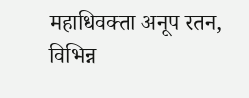महाधिवक्ता अनूप रतन, विभिन्न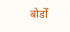बोर्डों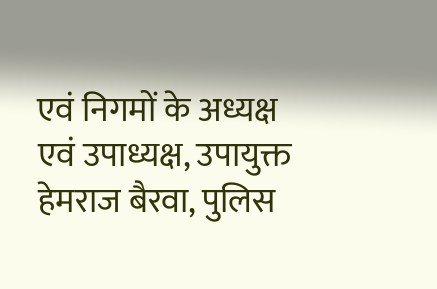एवं निगमों के अध्यक्ष एवं उपाध्यक्ष, उपायुक्त हेमराज बैरवा, पुलिस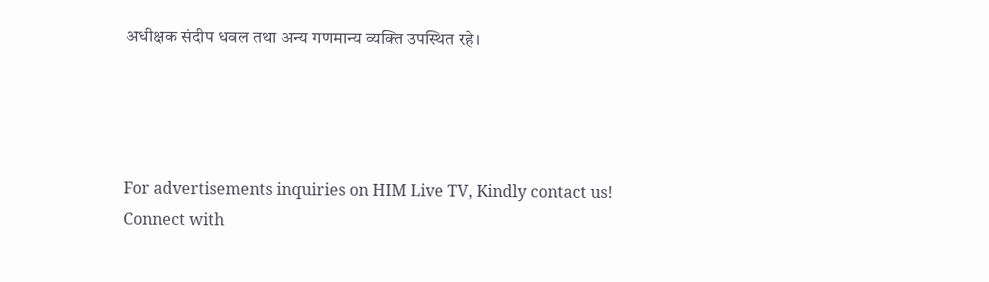अधीक्षक संदीप धवल तथा अन्य गणमान्य व्यक्ति उपस्थित रहे।




For advertisements inquiries on HIM Live TV, Kindly contact us!
Connect with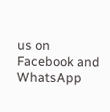us on Facebook and WhatsApp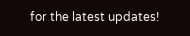for the latest updates!